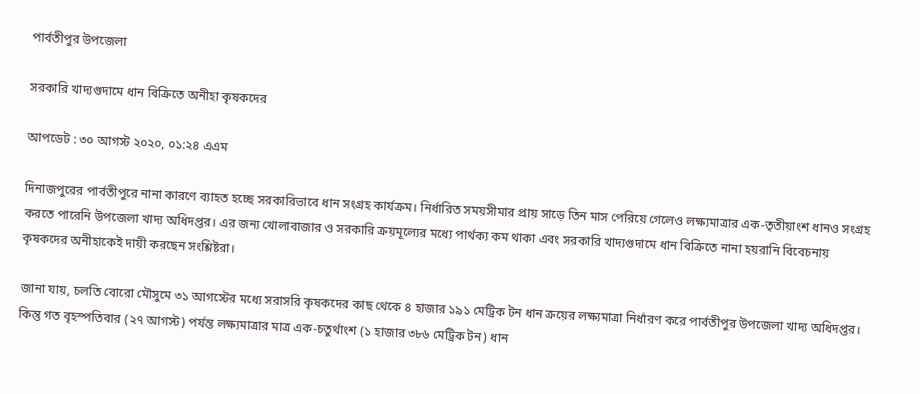পার্বতীপুর উপজেলা

সরকারি খাদ্যগুদামে ধান বিক্রিতে অনীহা কৃষকদের

আপডেট : ৩০ আগস্ট ২০২০, ০১:২৪ এএম

দিনাজপুরের পার্বতীপুরে নানা কারণে ব্যাহত হচ্ছে সরকারিভাবে ধান সংগ্রহ কার্যক্রম। নির্ধারিত সময়সীমার প্রায় সাড়ে তিন মাস পেরিয়ে গেলেও লক্ষ্যমাত্রার এক-তৃতীয়াংশ ধানও সংগ্রহ করতে পারেনি উপজেলা খাদ্য অধিদপ্তর। এর জন্য খোলাবাজার ও সরকারি ক্রয়মূল্যের মধ্যে পার্থক্য কম থাকা এবং সরকারি খাদ্যগুদামে ধান বিক্রিতে নানা হয়রানি বিবেচনায় কৃষকদের অনীহাকেই দায়ী করছেন সংশ্লিষ্টরা।

জানা যায়, চলতি বোরো মৌসুমে ৩১ আগস্টের মধ্যে সরাসরি কৃষকদের কাছ থেকে ৪ হাজার ১৯১ মেট্রিক টন ধান ক্রয়ের লক্ষ্যমাত্রা নির্ধারণ করে পার্বতীপুর উপজেলা খাদ্য অধিদপ্তর। কিন্তু গত বৃহস্পতিবার (২৭ আগস্ট) পর্যন্ত লক্ষ্যমাত্রার মাত্র এক-চতুর্থাংশ (১ হাজার ৩৮৬ মেট্রিক টন) ধান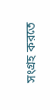সংগ্রহ করতে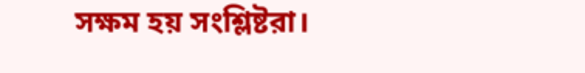সক্ষম হয় সংশ্লিষ্টরা।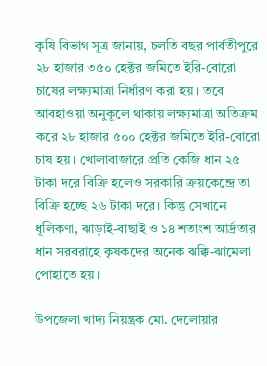কৃষি বিভাগ সূত্র জানায়, চলতি বছর পার্বতীপুরে ২৮ হাজার ৩৫০ হেক্টর জমিতে ইরি-বোরো চাষের লক্ষ্যমাত্রা নির্ধারণ করা হয়। তবে আবহাওয়া অনুকূলে থাকায় লক্ষ্যমাত্রা অতিক্রম করে ২৮ হাজার ৫০০ হেক্টর জমিতে ইরি-বোরো চাষ হয়। খোলাবাজারে প্রতি কেজি ধান ২৫ টাকা দরে বিক্রি হলেও সরকারি ক্রয়কেন্দ্রে তা বিক্রি হচ্ছে ২৬ টাকা দরে। কিন্তু সেখানে ধূলিকণা, ঝাড়াই-বাছাই ও ১৪ শতাংশ আর্দ্রতার ধান সরবরাহে কৃষকদের অনেক ঝক্কি-ঝামেলা পোহাতে হয়।

উপজেলা খাদ্য নিয়ন্ত্রক মো. দেলোয়ার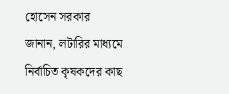হোসেন সরকার জানান, লটারির মাধ্যমে নির্বাচিত কৃষকদের কাছ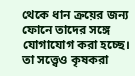থেকে ধান ক্রয়ের জন্য ফোনে তাদের সঙ্গে যোগাযোগ করা হচ্ছে। তা সত্ত্বেও কৃষকরা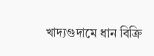খাদ্যগুদামে ধান বিক্রি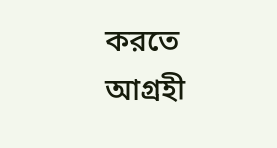করতে আগ্রহী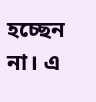হচ্ছেন না। এ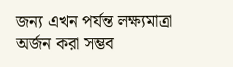জন্য এখন পর্যন্ত লক্ষ্যমাত্রা অর্জন করা সম্ভব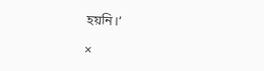হয়নি।’

×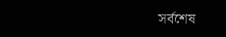সর্বশেষ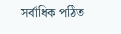সর্বাধিক পঠিত